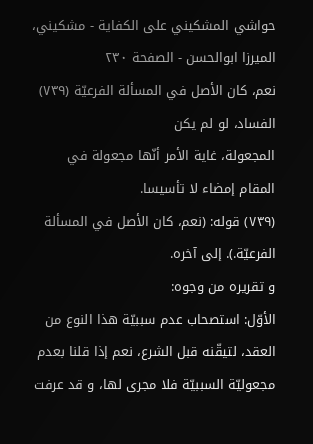حواشي المشكيني علی الكفاية - مشکیني، الميرزا ابوالحسن - الصفحة ٢٣٠
نعم، كان الأصل في المسألة الفرعيّة (٧٣٩) الفساد، لو لم يكن
المجعولة، غاية الأمر أنّها مجعولة في المقام إمضاء لا تأسيسا.
(٧٣٩) قوله: (نعم، كان الأصل في المسألة الفرعيّة.). إلى آخره.
و تقريره من وجوه:
الأوّل: استصحاب عدم سببيّة هذا النوع من العقد، لتيقّنه قبل الشرع، نعم إذا قلنا بعدم مجعوليّة السببيّة فلا مجرى لها، و قد عرفت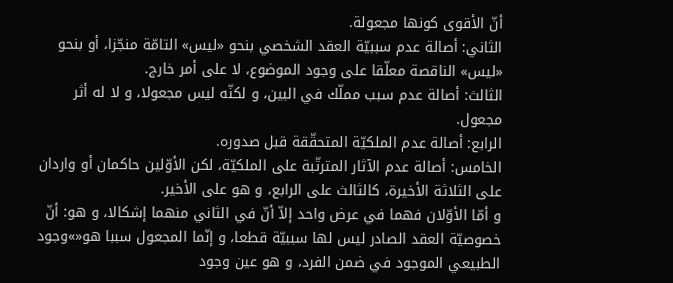أنّ الأقوى كونها مجعولة.
الثاني: أصالة عدم سببيّة العقد الشخصي بنحو «ليس» التامّة منجّزا، أو بنحو «ليس» الناقصة معلّقا على وجود الموضوع، لا على أمر خارج.
الثالث: أصالة عدم سبب مملّك في البين، و لكنّه ليس مجعولا، و لا له أثر مجعول.
الرابع: أصالة عدم الملكيّة المتحقّقة قبل صدوره.
الخامس: أصالة عدم الآثار المترتّبة على الملكيّة، لكن الأوّلين حاكمان أو واردان على الثلاثة الأخيرة، كالثالث على الرابع، و هو على الأخير.
و أمّا الأوّلان فهما في عرض واحد إلاّ أنّ في الثاني منهما إشكالا، و هو: أنّ خصوصيّة العقد الصادر ليس لها سببيّة قطعا، و إنّما المجعول سببا هو«»وجود الطبيعي الموجود في ضمن الفرد، و هو عين وجود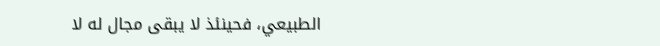الطبيعي، فحينئذ لا يبقى مجال له لا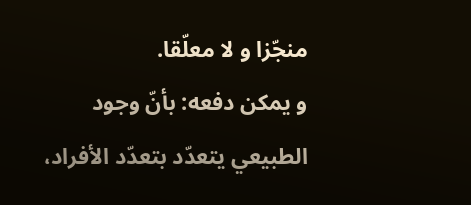منجّزا و لا معلّقا.
و يمكن دفعه: بأنّ وجود الطبيعي يتعدّد بتعدّد الأفراد،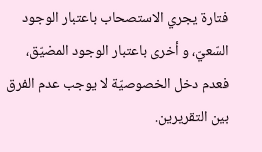فتارة يجري الاستصحاب باعتبار الوجود السّعيّ، و أخرى باعتبار الوجود المضيّق، فعدم دخل الخصوصيّة لا يوجب عدم الفرق بين التقريرين.